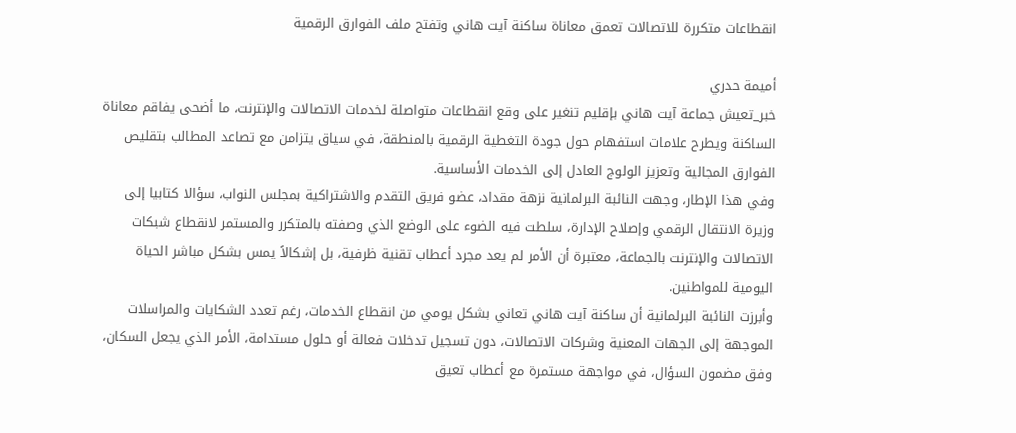انقطاعات متكررة للاتصالات تعمق معاناة ساكنة آيت هاني وتفتح ملف الفوارق الرقمية

أميمة حدري
خبر_تعيش جماعة آيت هاني بإقليم تنغير على وقع انقطاعات متواصلة لخدمات الاتصالات والإنترنت، ما أضحى يفاقم معاناة الساكنة ويطرح علامات استفهام حول جودة التغطية الرقمية بالمنطقة، في سياق يتزامن مع تصاعد المطالب بتقليص الفوارق المجالية وتعزيز الولوج العادل إلى الخدمات الأساسية.
وفي هذا الإطار، وجهت النائبة البرلمانية نزهة مقداد، عضو فريق التقدم والاشتراكية بمجلس النواب، سؤالا كتابيا إلى وزيرة الانتقال الرقمي وإصلاح الإدارة، سلطت فيه الضوء على الوضع الذي وصفته بالمتكرر والمستمر لانقطاع شبكات الاتصالات والإنترنت بالجماعة، معتبرة أن الأمر لم يعد مجرد أعطاب تقنية ظرفية، بل إشكالاً يمس بشكل مباشر الحياة اليومية للمواطنين.
وأبرزت النائبة البرلمانية أن ساكنة آيت هاني تعاني بشكل يومي من انقطاع الخدمات، رغم تعدد الشكايات والمراسلات الموجهة إلى الجهات المعنية وشركات الاتصالات، دون تسجيل تدخلات فعالة أو حلول مستدامة، الأمر الذي يجعل السكان، وفق مضمون السؤال، في مواجهة مستمرة مع أعطاب تعيق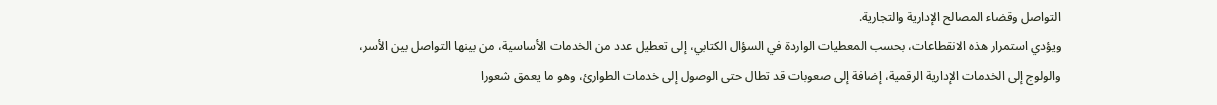التواصل وقضاء المصالح الإدارية والتجارية.
ويؤدي استمرار هذه الانقطاعات، بحسب المعطيات الواردة في السؤال الكتابي، إلى تعطيل عدد من الخدمات الأساسية، من بينها التواصل بين الأسر، والولوج إلى الخدمات الإدارية الرقمية، إضافة إلى صعوبات قد تطال حتى الوصول إلى خدمات الطوارئ، وهو ما يعمق شعورا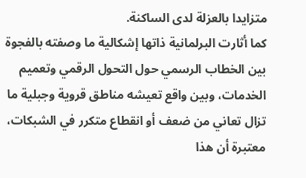متزايدا بالعزلة لدى الساكنة.
كما أثارت البرلمانية ذاتها إشكالية ما وصفته بالفجوة بين الخطاب الرسمي حول التحول الرقمي وتعميم الخدمات، وبين واقع تعيشه مناطق قروية وجبلية ما تزال تعاني من ضعف أو انقطاع متكرر في الشبكات، معتبرة أن هذا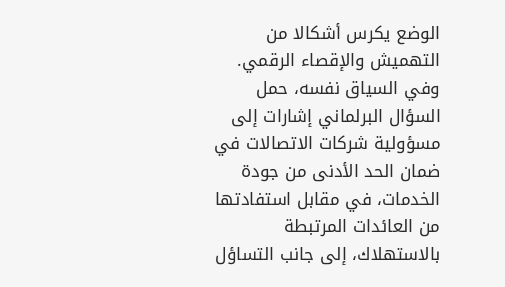الوضع يكرس أشكالا من التهميش والإقصاء الرقمي.
وفي السياق نفسه، حمل السؤال البرلماني إشارات إلى مسؤولية شركات الاتصالات في ضمان الحد الأدنى من جودة الخدمات، في مقابل استفادتها من العائدات المرتبطة بالاستهلاك، إلى جانب التساؤل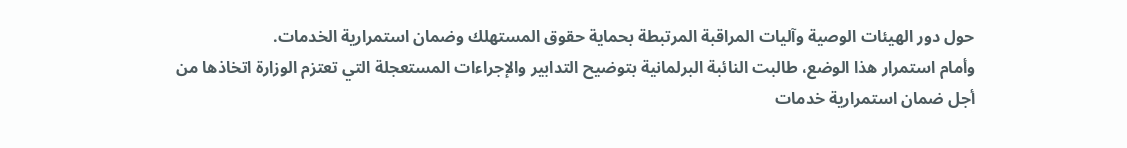حول دور الهيئات الوصية وآليات المراقبة المرتبطة بحماية حقوق المستهلك وضمان استمرارية الخدمات.
وأمام استمرار هذا الوضع، طالبت النائبة البرلمانية بتوضيح التدابير والإجراءات المستعجلة التي تعتزم الوزارة اتخاذها من أجل ضمان استمرارية خدمات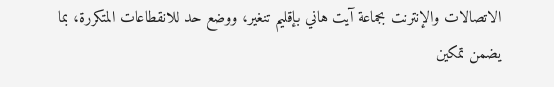الاتصالات والإنترنت بجماعة آيت هاني بإقليم تنغير، ووضع حد للانقطاعات المتكررة، بما يضمن تمكين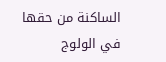الساكنة من حقها في الولوج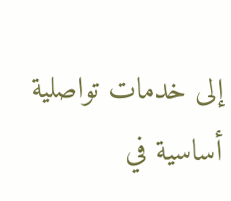إلى خدمات تواصلية أساسية في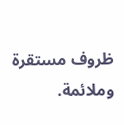ظروف مستقرة وملائمة.